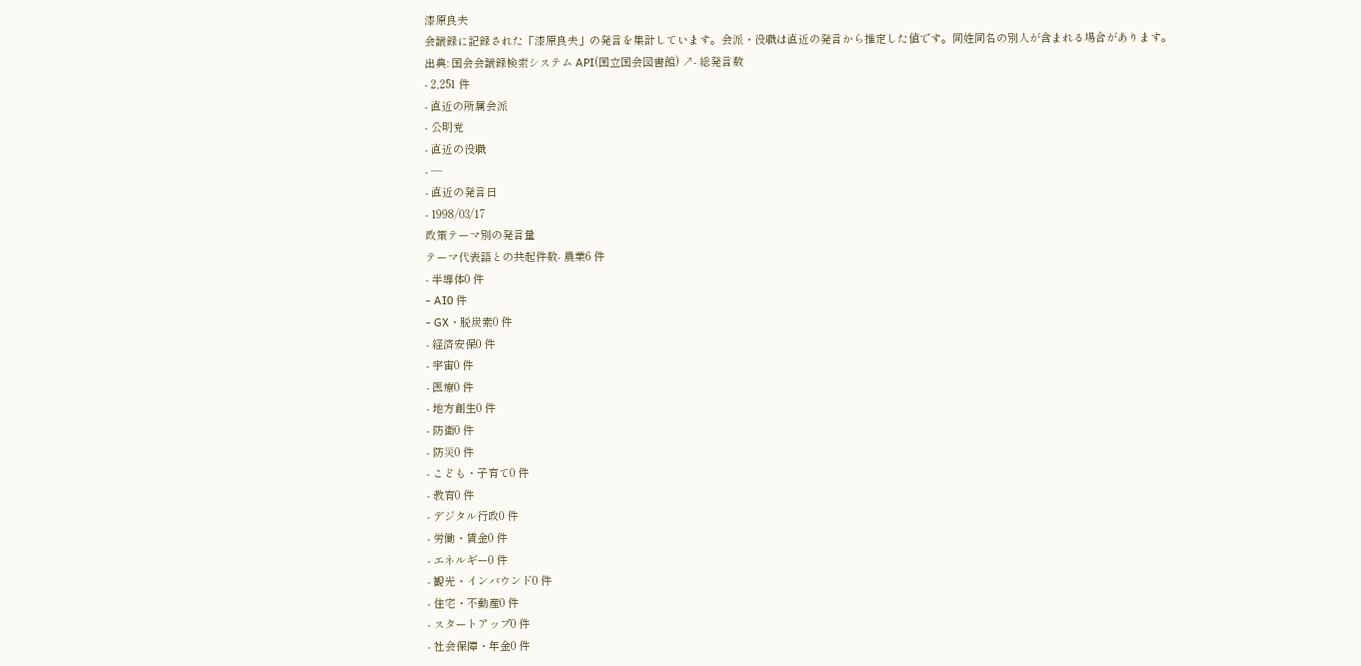漆原良夫
会議録に記録された「漆原良夫」の発言を集計しています。会派・役職は直近の発言から推定した値です。同姓同名の別人が含まれる場合があります。
出典: 国会会議録検索システム API(国立国会図書館) ↗- 総発言数
- 2,251 件
- 直近の所属会派
- 公明党
- 直近の役職
- —
- 直近の発言日
- 1998/03/17
政策テーマ別の発言量
テーマ代表語との共起件数- 農業6 件
- 半導体0 件
- AI0 件
- GX・脱炭素0 件
- 経済安保0 件
- 宇宙0 件
- 医療0 件
- 地方創生0 件
- 防衛0 件
- 防災0 件
- こども・子育て0 件
- 教育0 件
- デジタル行政0 件
- 労働・賃金0 件
- エネルギー0 件
- 観光・インバウンド0 件
- 住宅・不動産0 件
- スタートアップ0 件
- 社会保障・年金0 件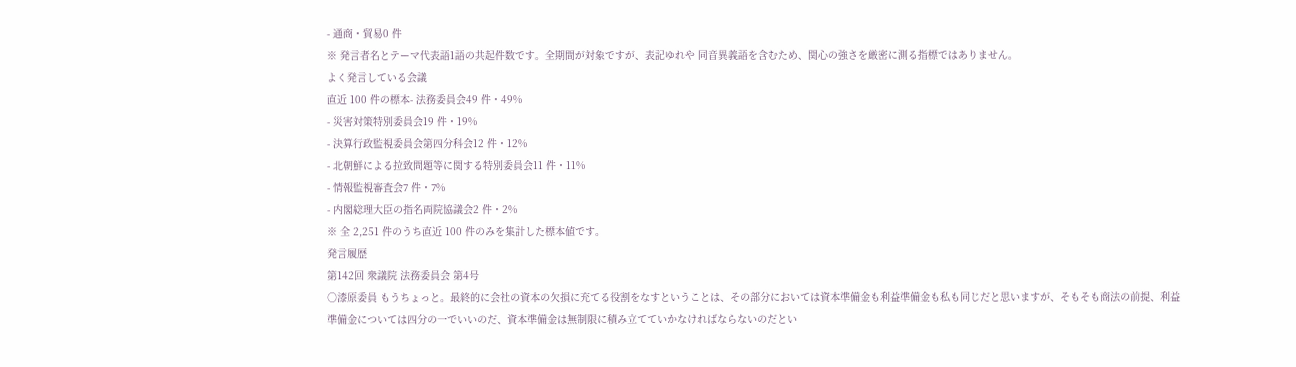- 通商・貿易0 件
※ 発言者名とテーマ代表語1語の共起件数です。全期間が対象ですが、表記ゆれや 同音異義語を含むため、関心の強さを厳密に測る指標ではありません。
よく発言している会議
直近 100 件の標本- 法務委員会49 件・49%
- 災害対策特別委員会19 件・19%
- 決算行政監視委員会第四分科会12 件・12%
- 北朝鮮による拉致問題等に関する特別委員会11 件・11%
- 情報監視審査会7 件・7%
- 内閣総理大臣の指名両院協議会2 件・2%
※ 全 2,251 件のうち直近 100 件のみを集計した標本値です。
発言履歴
第142回 衆議院 法務委員会 第4号
○漆原委員 もうちょっと。最終的に会社の資本の欠損に充てる役割をなすということは、その部分においては資本準備金も利益準備金も私も同じだと思いますが、そもそも商法の前提、利益準備金については四分の一でいいのだ、資本準備金は無制限に積み立てていかなければならないのだとい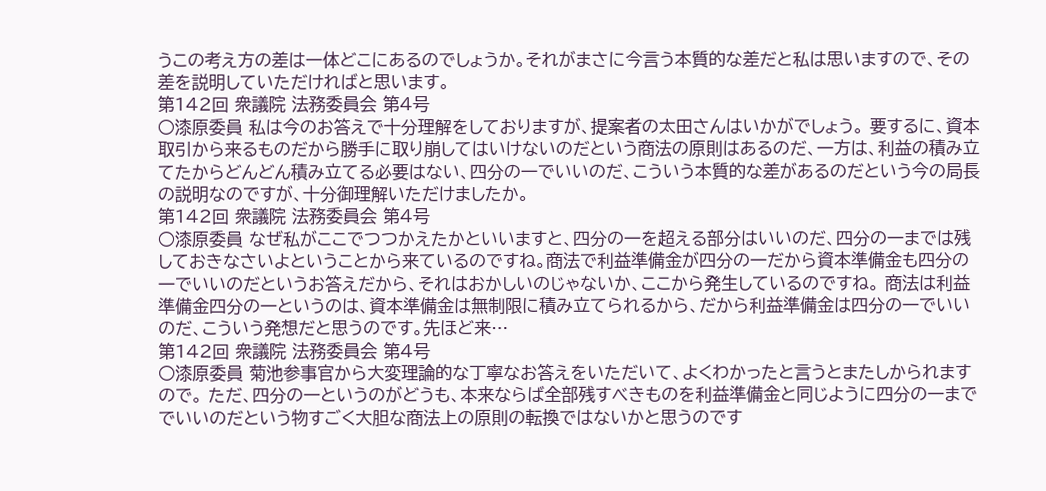うこの考え方の差は一体どこにあるのでしょうか。それがまさに今言う本質的な差だと私は思いますので、その差を説明していただければと思います。
第142回 衆議院 法務委員会 第4号
○漆原委員 私は今のお答えで十分理解をしておりますが、提案者の太田さんはいかがでしょう。 要するに、資本取引から来るものだから勝手に取り崩してはいけないのだという商法の原則はあるのだ、一方は、利益の積み立てたからどんどん積み立てる必要はない、四分の一でいいのだ、こういう本質的な差があるのだという今の局長の説明なのですが、十分御理解いただけましたか。
第142回 衆議院 法務委員会 第4号
○漆原委員 なぜ私がここでつつかえたかといいますと、四分の一を超える部分はいいのだ、四分の一までは残しておきなさいよということから来ているのですね。商法で利益準備金が四分の一だから資本準備金も四分の一でいいのだというお答えだから、それはおかしいのじゃないか、ここから発生しているのですね。 商法は利益準備金四分の一というのは、資本準備金は無制限に積み立てられるから、だから利益準備金は四分の一でいいのだ、こういう発想だと思うのです。先ほど来…
第142回 衆議院 法務委員会 第4号
○漆原委員 菊池参事官から大変理論的な丁寧なお答えをいただいて、よくわかったと言うとまたしかられますので。 ただ、四分の一というのがどうも、本来ならば全部残すべきものを利益準備金と同じように四分の一まででいいのだという物すごく大胆な商法上の原則の転換ではないかと思うのです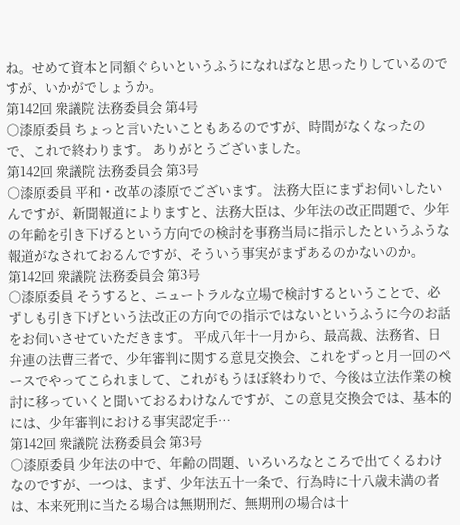ね。せめて資本と同額ぐらいというふうになればなと思ったりしているのですが、いかがでしょうか。
第142回 衆議院 法務委員会 第4号
○漆原委員 ちょっと言いたいこともあるのですが、時間がなくなったので、これで終わります。 ありがとうございました。
第142回 衆議院 法務委員会 第3号
○漆原委員 平和・改革の漆原でございます。 法務大臣にまずお伺いしたいんですが、新聞報道によりますと、法務大臣は、少年法の改正問題で、少年の年齢を引き下げるという方向での検討を事務当局に指示したというふうな報道がなされておるんですが、そういう事実がまずあるのかないのか。
第142回 衆議院 法務委員会 第3号
○漆原委員 そうすると、ニュートラルな立場で検討するということで、必ずしも引き下げという法改正の方向での指示ではないというふうに今のお話をお伺いさせていただきます。 平成八年十一月から、最高裁、法務省、日弁連の法曹三者で、少年審判に関する意見交換会、これをずっと月一回のペースでやってこられまして、これがもうほぼ終わりで、今後は立法作業の検討に移っていくと聞いておるわけなんですが、この意見交換会では、基本的には、少年審判における事実認定手…
第142回 衆議院 法務委員会 第3号
○漆原委員 少年法の中で、年齢の問題、いろいろなところで出てくるわけなのですが、一つは、まず、少年法五十一条で、行為時に十八歳未満の者は、本来死刑に当たる場合は無期刑だ、無期刑の場合は十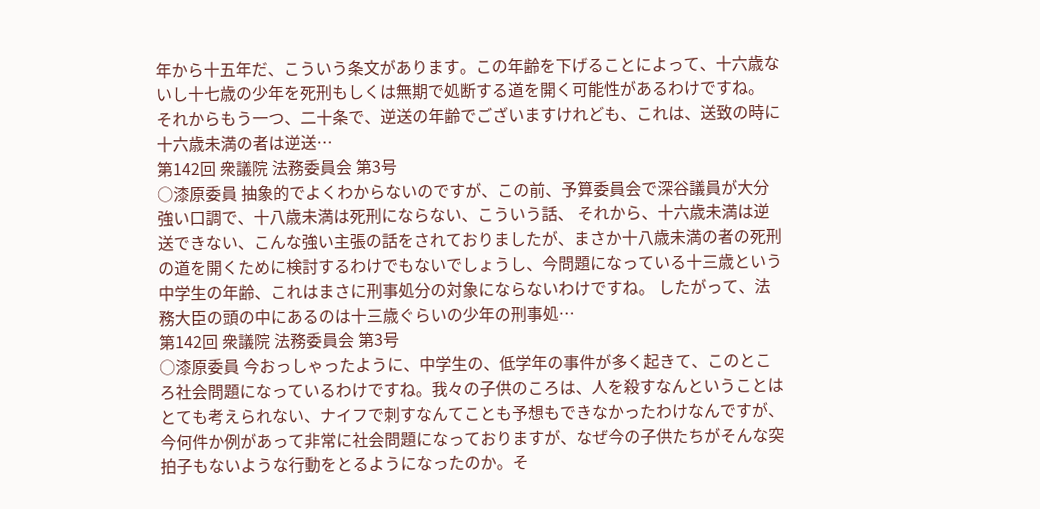年から十五年だ、こういう条文があります。この年齢を下げることによって、十六歳ないし十七歳の少年を死刑もしくは無期で処断する道を開く可能性があるわけですね。 それからもう一つ、二十条で、逆送の年齢でございますけれども、これは、送致の時に十六歳未満の者は逆送…
第142回 衆議院 法務委員会 第3号
○漆原委員 抽象的でよくわからないのですが、この前、予算委員会で深谷議員が大分強い口調で、十八歳未満は死刑にならない、こういう話、 それから、十六歳未満は逆送できない、こんな強い主張の話をされておりましたが、まさか十八歳未満の者の死刑の道を開くために検討するわけでもないでしょうし、今問題になっている十三歳という中学生の年齢、これはまさに刑事処分の対象にならないわけですね。 したがって、法務大臣の頭の中にあるのは十三歳ぐらいの少年の刑事処…
第142回 衆議院 法務委員会 第3号
○漆原委員 今おっしゃったように、中学生の、低学年の事件が多く起きて、このところ社会問題になっているわけですね。我々の子供のころは、人を殺すなんということはとても考えられない、ナイフで刺すなんてことも予想もできなかったわけなんですが、今何件か例があって非常に社会問題になっておりますが、なぜ今の子供たちがそんな突拍子もないような行動をとるようになったのか。そ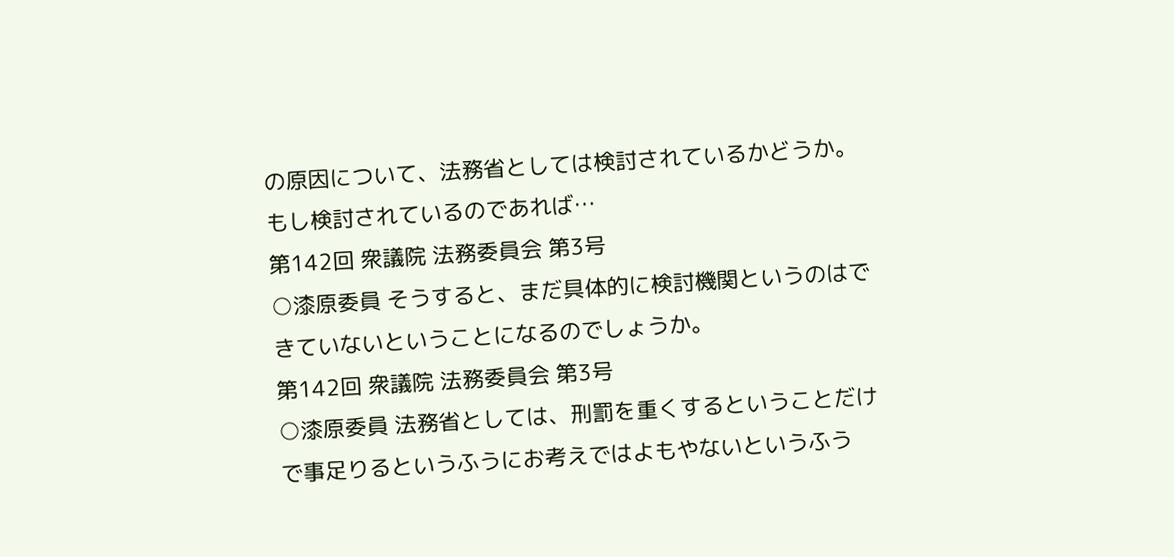の原因について、法務省としては検討されているかどうか。もし検討されているのであれば…
第142回 衆議院 法務委員会 第3号
○漆原委員 そうすると、まだ具体的に検討機関というのはできていないということになるのでしょうか。
第142回 衆議院 法務委員会 第3号
○漆原委員 法務省としては、刑罰を重くするということだけで事足りるというふうにお考えではよもやないというふう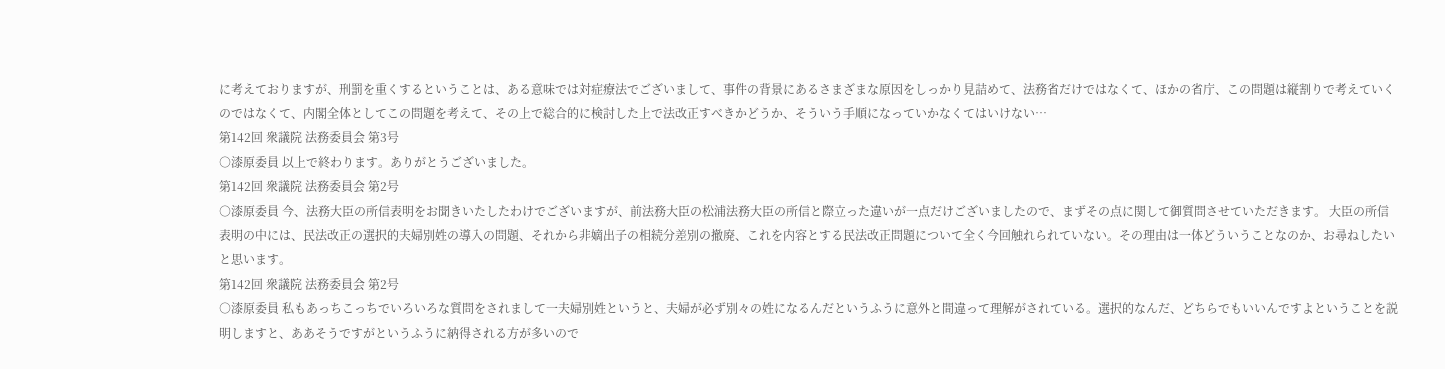に考えておりますが、刑罰を重くするということは、ある意味では対症療法でございまして、事件の背景にあるさまざまな原因をしっかり見詰めて、法務省だけではなくて、ほかの省庁、この問題は縦割りで考えていくのではなくて、内閣全体としてこの問題を考えて、その上で総合的に検討した上で法改正すべきかどうか、そういう手順になっていかなくてはいけない…
第142回 衆議院 法務委員会 第3号
○漆原委員 以上で終わります。ありがとうございました。
第142回 衆議院 法務委員会 第2号
○漆原委員 今、法務大臣の所信表明をお聞きいたしたわけでございますが、前法務大臣の松浦法務大臣の所信と際立った違いが一点だけございましたので、まずその点に関して御質問させていただきます。 大臣の所信表明の中には、民法改正の選択的夫婦別姓の導入の問題、それから非嫡出子の相続分差別の撤廃、これを内容とする民法改正問題について全く今回触れられていない。その理由は一体どういうことなのか、お尋ねしたいと思います。
第142回 衆議院 法務委員会 第2号
○漆原委員 私もあっちこっちでいろいろな質問をされまして一夫婦別姓というと、夫婦が必ず別々の姓になるんだというふうに意外と間違って理解がされている。選択的なんだ、どちらでもいいんですよということを説明しますと、ああそうですがというふうに納得される方が多いので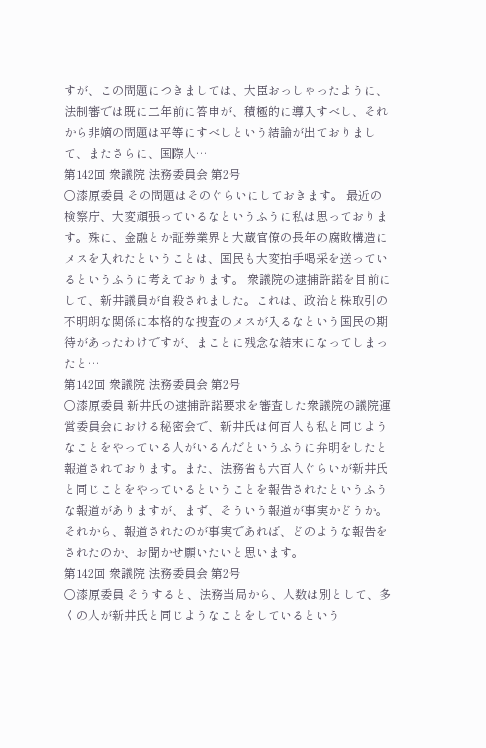すが、この問題につきましては、大臣おっしゃったように、法制審では既に二年前に答申が、積極的に導入すべし、それから非嫡の問題は平等にすべしという結論が出ておりまして、またさらに、国際人…
第142回 衆議院 法務委員会 第2号
○漆原委員 その問題はそのぐらいにしておきます。 最近の検察庁、大変頑張っているなというふうに私は思っております。殊に、金融とか証券業界と大蔵官僚の長年の腐敗構造にメスを入れたということは、国民も大変拍手喝采を送っているというふうに考えております。 衆議院の逮捕許諾を目前にして、新井議員が自殺されました。これは、政治と株取引の不明朗な関係に本格的な捜査のメスが入るなという国民の期待があったわけですが、まことに残念な結末になってしまったと…
第142回 衆議院 法務委員会 第2号
○漆原委員 新井氏の逮捕許諾要求を審査した衆議院の議院運営委員会における秘密会で、新井氏は何百人も私と同じようなことをやっている人がいるんだというふうに弁明をしたと報道されております。また、法務省も六百人ぐらいが新井氏と同じことをやっているということを報告されたというふうな報道がありますが、まず、そういう報道が事実かどうか。 それから、報道されたのが事実であれば、どのような報告をされたのか、お聞かせ願いたいと思います。
第142回 衆議院 法務委員会 第2号
○漆原委員 そうすると、法務当局から、人数は別として、多くの人が新井氏と同じようなことをしているという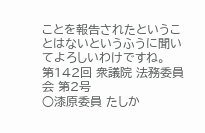ことを報告されたということはないというふうに聞いてよろしいわけですね。
第142回 衆議院 法務委員会 第2号
○漆原委員 たしか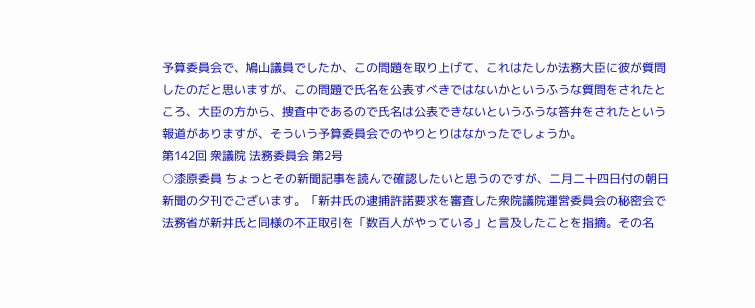予算委員会で、鳩山議員でしたか、この問題を取り上げて、これはたしか法務大臣に彼が質問したのだと思いますが、この問題で氏名を公表すべきではないかというふうな質問をされたところ、大臣の方から、捜査中であるので氏名は公表できないというふうな答弁をされたという報道がありますが、そういう予算委員会でのやりとりはなかったでしょうか。
第142回 衆議院 法務委員会 第2号
○漆原委員 ちょっとその新聞記事を読んで確認したいと思うのですが、二月二十四日付の朝日新聞の夕刊でございます。「新井氏の逮捕許諾要求を審査した衆院議院運営委員会の秘密会で法務省が新井氏と同様の不正取引を「数百人がやっている」と言及したことを指摘。その名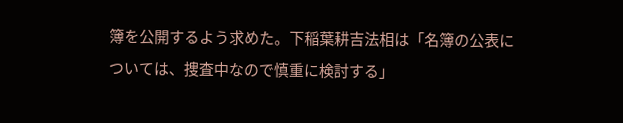簿を公開するよう求めた。下稲葉耕吉法相は「名簿の公表については、捜査中なので慎重に検討する」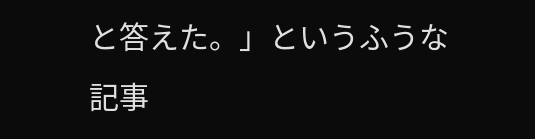と答えた。」というふうな記事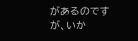があるのですが、いか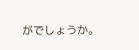がでしょうか。